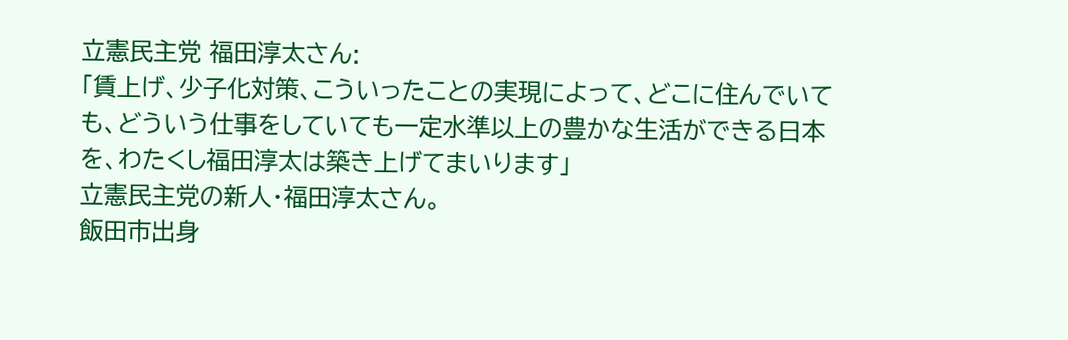立憲民主党 福田淳太さん:
「賃上げ、少子化対策、こういったことの実現によって、どこに住んでいても、どういう仕事をしていても一定水準以上の豊かな生活ができる日本を、わたくし福田淳太は築き上げてまいります」
立憲民主党の新人・福田淳太さん。
飯田市出身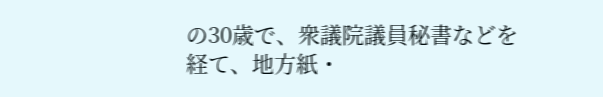の30歳で、衆議院議員秘書などを経て、地方紙・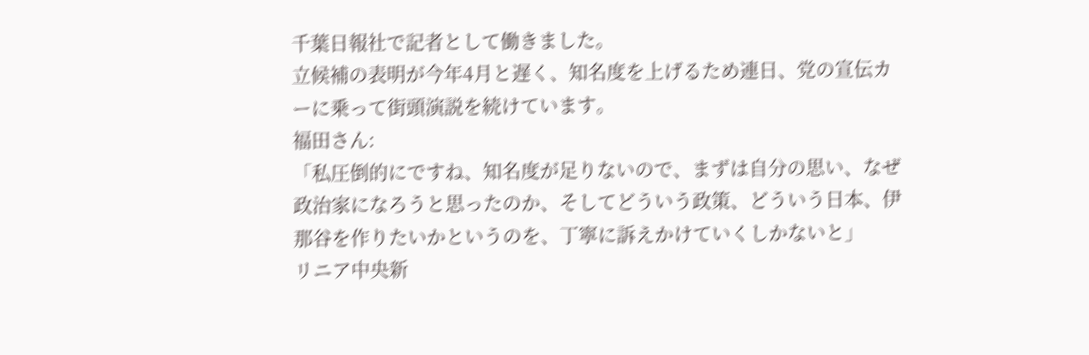千葉日報社で記者として働きました。
立候補の表明が今年4月と遅く、知名度を上げるため連日、党の宣伝カーに乗って街頭演説を続けています。
福田さん:
「私圧倒的にですね、知名度が足りないので、まずは自分の思い、なぜ政治家になろうと思ったのか、そしてどういう政策、どういう日本、伊那谷を作りたいかというのを、丁寧に訴えかけていくしかないと」
リニア中央新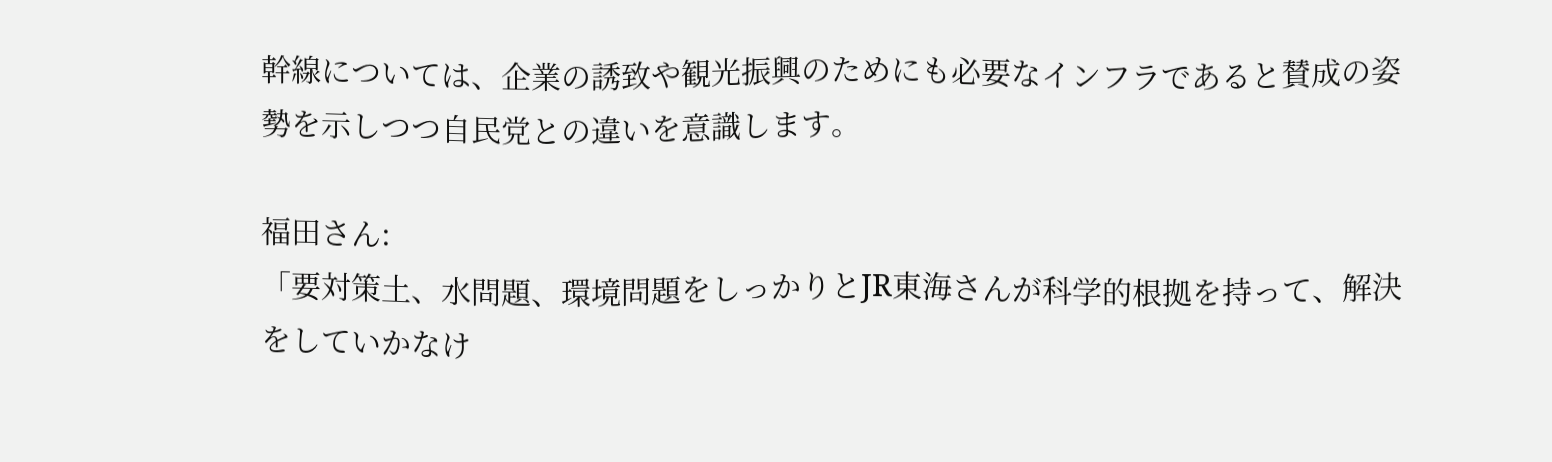幹線については、企業の誘致や観光振興のためにも必要なインフラであると賛成の姿勢を示しつつ自民党との違いを意識します。

福田さん:
「要対策土、水問題、環境問題をしっかりとJR東海さんが科学的根拠を持って、解決をしていかなけ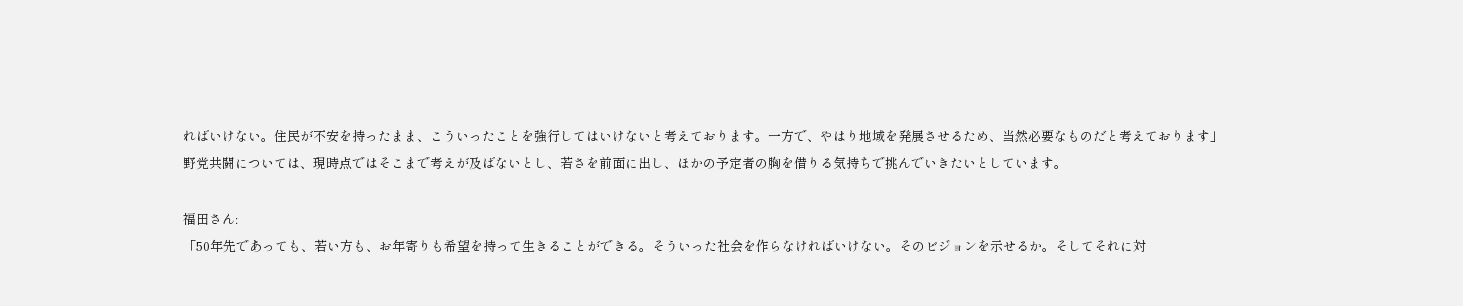ればいけない。住民が不安を持ったまま、こういったことを強行してはいけないと考えております。一方で、やはり地域を発展させるため、当然必要なものだと考えております」
野党共闘については、現時点ではそこまで考えが及ばないとし、若さを前面に出し、ほかの予定者の胸を借りる気持ちで挑んでいきたいとしています。

福田さん:
「50年先であっても、若い方も、お年寄りも希望を持って生きることができる。そういった社会を作らなければいけない。そのビジョンを示せるか。そしてそれに対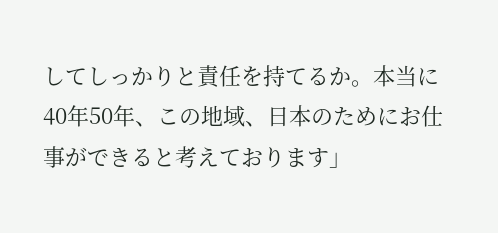してしっかりと責任を持てるか。本当に40年50年、この地域、日本のためにお仕事ができると考えております」